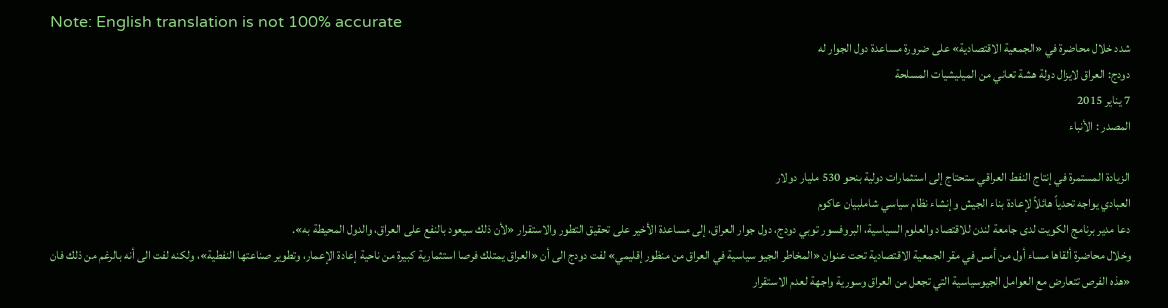Note: English translation is not 100% accurate
شدد خلال محاضرة في «الجمعية الاقتصادية» على ضرورة مساعدة دول الجوار له
دودج: العراق لايزال دولة هشة تعاني من الميليشيات المسلحة
7 يناير 2015
المصدر : الأنباء

الزيادة المستمرة في إنتاج النفط العراقي ستحتاج إلى استثمارات دولية بنحو 530 مليار دولار
العبادي يواجه تحدياً هائلاً لإعادة بناء الجيش وإنشاء نظام سياسي شاملبيان عاكوم
دعا مدير برنامج الكويت لدى جامعة لندن للاقتصاد والعلوم السياسية، البروفسور توبي دودج، دول جوار العراق، إلى مساعدة الأخير على تحقيق التطور والاستقرار «لأن ذلك سيعود بالنفع على العراق، والدول المحيطة به».
وخلال محاضرة ألقاها مساء أول من أمس في مقر الجمعية الاقتصادية تحت عنوان «المخاطر الجيو سياسية في العراق من منظور إقليمي» لفت دودج الى أن «العراق يمتلك فرصا استثمارية كبيرة من ناحية إعادة الإعمار، وتطوير صناعتها النفطية»، ولكنه لفت الى أنه بالرغم من ذلك فان «هذه الفرص تتعارض مع العوامل الجيوسياسية التي تجعل من العراق وسورية واجهة لعدم الاستقرار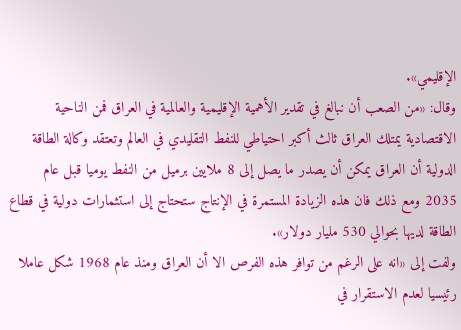الإقليمي».
وقال: «من الصعب أن نبالغ في تقدير الأهمية الإقليمية والعالمية في العراق فمن الناحية الاقتصادية يمتلك العراق ثالث أكبر احتياطي للنفط التقليدي في العالم وتعتقد وكالة الطاقة الدولية أن العراق يمكن أن يصدر ما يصل إلى 8 ملايين برميل من النفط يوميا قبل عام 2035 ومع ذلك فان هذه الزيادة المستمرة في الإنتاج ستحتاج إلى استثمارات دولية في قطاع الطاقة لديها بحوالي 530 مليار دولار».
ولفت إلى «انه على الرغم من توافر هذه الفرص الا أن العراق ومنذ عام 1968 شكل عاملا رئيسيا لعدم الاستقرار في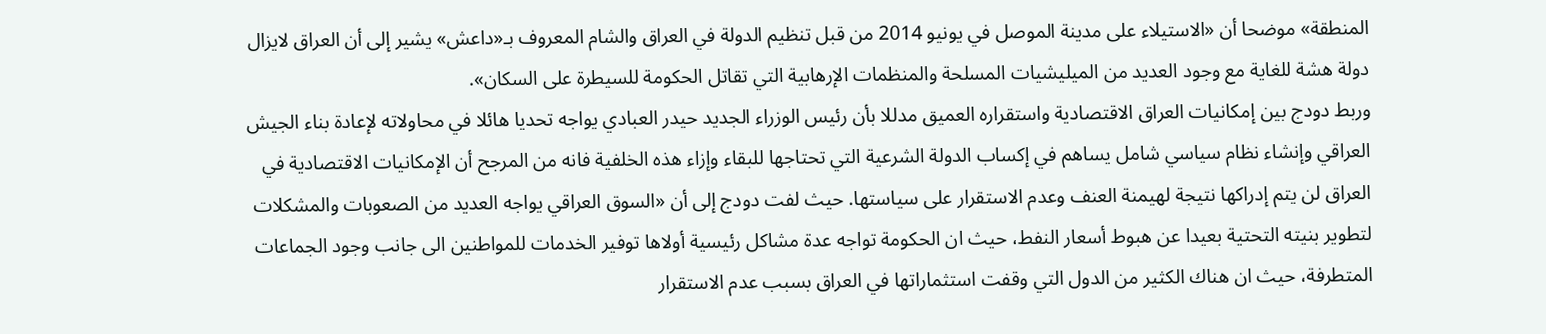المنطقة» موضحا أن «الاستيلاء على مدينة الموصل في يونيو 2014 من قبل تنظيم الدولة في العراق والشام المعروف بـ«داعش» يشير إلى أن العراق لايزال دولة هشة للغاية مع وجود العديد من الميليشيات المسلحة والمنظمات الإرهابية التي تقاتل الحكومة للسيطرة على السكان».
وربط دودج بين إمكانيات العراق الاقتصادية واستقراره العميق مدللا بأن رئيس الوزراء الجديد حيدر العبادي يواجه تحديا هائلا في محاولاته لإعادة بناء الجيش العراقي وإنشاء نظام سياسي شامل يساهم في إكساب الدولة الشرعية التي تحتاجها للبقاء وإزاء هذه الخلفية فانه من المرجح أن الإمكانيات الاقتصادية في العراق لن يتم إدراكها نتيجة لهيمنة العنف وعدم الاستقرار على سياستها. حيث لفت دودج إلى أن «السوق العراقي يواجه العديد من الصعوبات والمشكلات لتطوير بنيته التحتية بعيدا عن هبوط أسعار النفط، حيث ان الحكومة تواجه عدة مشاكل رئيسية أولاها توفير الخدمات للمواطنين الى جانب وجود الجماعات المتطرفة، حيث ان هناك الكثير من الدول التي وقفت استثماراتها في العراق بسبب عدم الاستقرار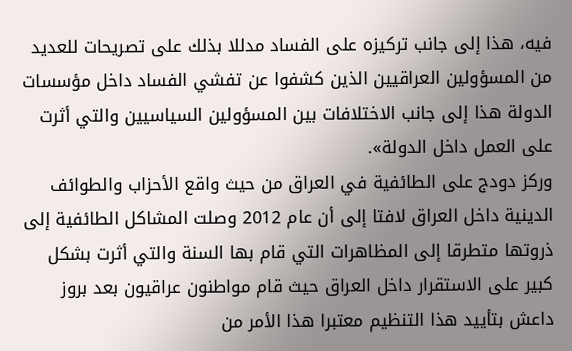فيه، هذا إلى جانب تركيزه على الفساد مدللا بذلك على تصريحات للعديد من المسؤولين العراقيين الذين كشفوا عن تفشي الفساد داخل مؤسسات الدولة هذا إلى جانب الاختلافات بين المسؤولين السياسيين والتي أثرت على العمل داخل الدولة».
وركز دودج على الطائفية في العراق من حيث واقع الأحزاب والطوائف الدينية داخل العراق لافتا إلى أن عام 2012 وصلت المشاكل الطائفية إلى ذروتها متطرقا إلى المظاهرات التي قام بها السنة والتي أثرت بشكل كبير على الاستقرار داخل العراق حيث قام مواطنون عراقيون بعد بروز داعش بتأييد هذا التنظيم معتبرا هذا الأمر من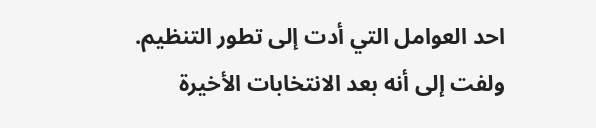احد العوامل التي أدت إلى تطور التنظيم.
ولفت إلى أنه بعد الانتخابات الأخيرة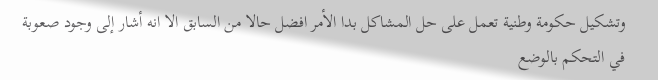وتشكيل حكومة وطنية تعمل على حل المشاكل بدا الأمر افضل حالا من السابق الا انه أشار إلى وجود صعوبة في التحكم بالوضع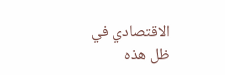الاقتصادي في ظل هذه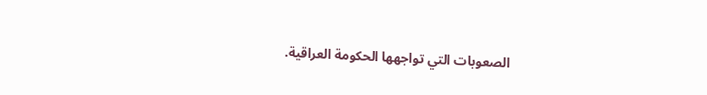الصعوبات التي تواجهها الحكومة العراقية.